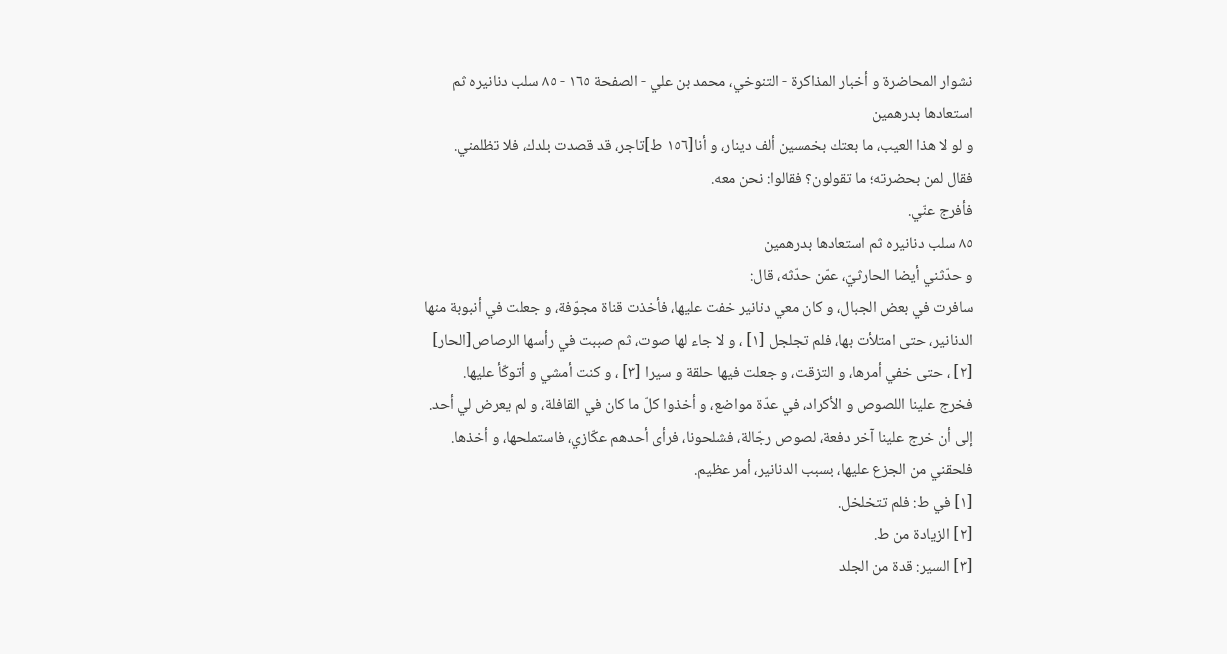نشوار المحاضرة و أخبار المذاكرة - التنوخي، محمد بن علي - الصفحة ١٦٥ - ٨٥ سلب دنانيره ثم استعادها بدرهمين
و لو لا هذا العيب، ما بعتك بخمسين ألف دينار، و أنا[١٥٦ ط]تاجر، قد قصدت بلدك، فلا تظلمني.
فقال لمن بحضرته؛ ما تقولون؟ فقالوا: نحن معه.
فأفرج عنّي.
٨٥ سلب دنانيره ثم استعادها بدرهمين
و حدّثني أيضا الحارثيّ، عمّن حدّثه، قال:
سافرت في بعض الجبال، و كان معي دنانير خفت عليها، فأخذت قناة مجوّفة، و جعلت في أنبوبة منها الدنانير، حتى امتلأت بها، فلم تجلجل [١] ، و لا جاء لها صوت، ثم صببت في رأسها الرصاص[الحار] [٢] ، حتى خفي أمرها، و التزقت، و جعلت فيها حلقة و سيرا [٣] ، و كنت أمشي و أتوكّأ عليها.
فخرج علينا اللصوص و الأكراد، في عدّة مواضع، و أخذوا كلّ ما كان في القافلة، و لم يعرض لي أحد.
إلى أن خرج علينا آخر دفعة، لصوص رجّالة، فشلحونا، فرأى أحدهم عكّازي، فاستملحها، و أخذها.
فلحقني من الجزع عليها، بسبب الدنانير، أمر عظيم.
[١] في ط: فلم تتخلخل.
[٢] الزيادة من ط.
[٣] السير: قدة من الجلد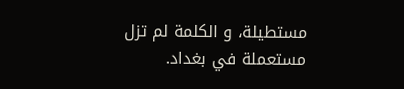مستطيلة، و الكلمة لم تزل مستعملة في بغداد.